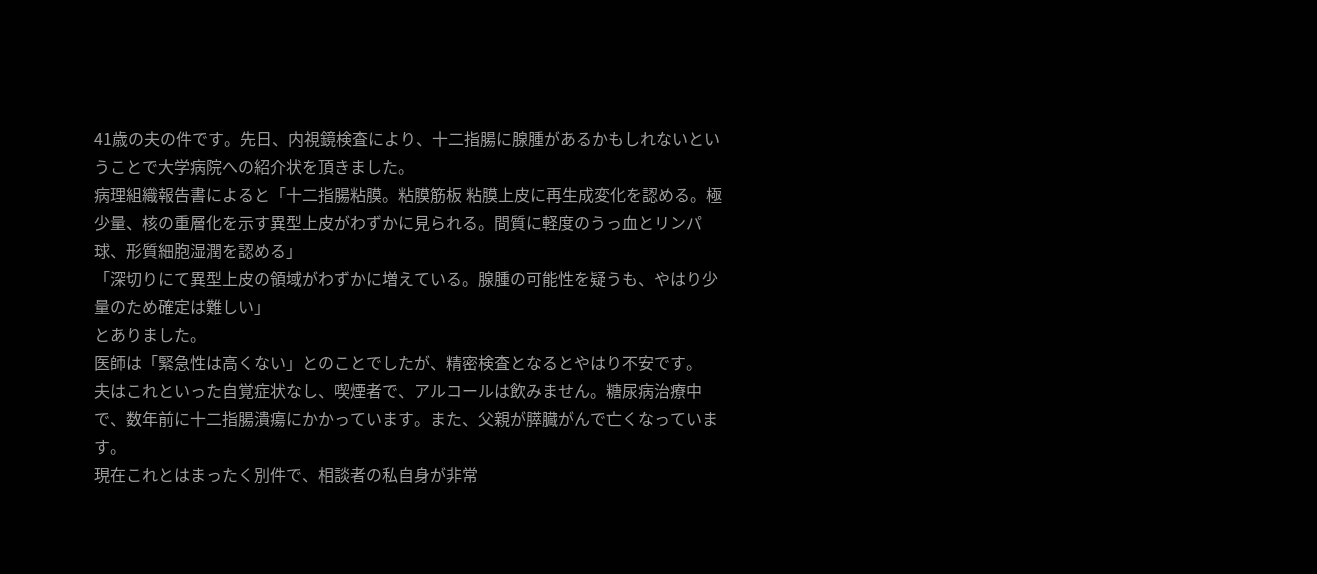41歳の夫の件です。先日、内視鏡検査により、十二指腸に腺腫があるかもしれないということで大学病院への紹介状を頂きました。
病理組織報告書によると「十二指腸粘膜。粘膜筋板 粘膜上皮に再生成変化を認める。極少量、核の重層化を示す異型上皮がわずかに見られる。間質に軽度のうっ血とリンパ球、形質細胞湿潤を認める」
「深切りにて異型上皮の領域がわずかに増えている。腺腫の可能性を疑うも、やはり少量のため確定は難しい」
とありました。
医師は「緊急性は高くない」とのことでしたが、精密検査となるとやはり不安です。
夫はこれといった自覚症状なし、喫煙者で、アルコールは飲みません。糖尿病治療中で、数年前に十二指腸潰瘍にかかっています。また、父親が膵臓がんで亡くなっています。
現在これとはまったく別件で、相談者の私自身が非常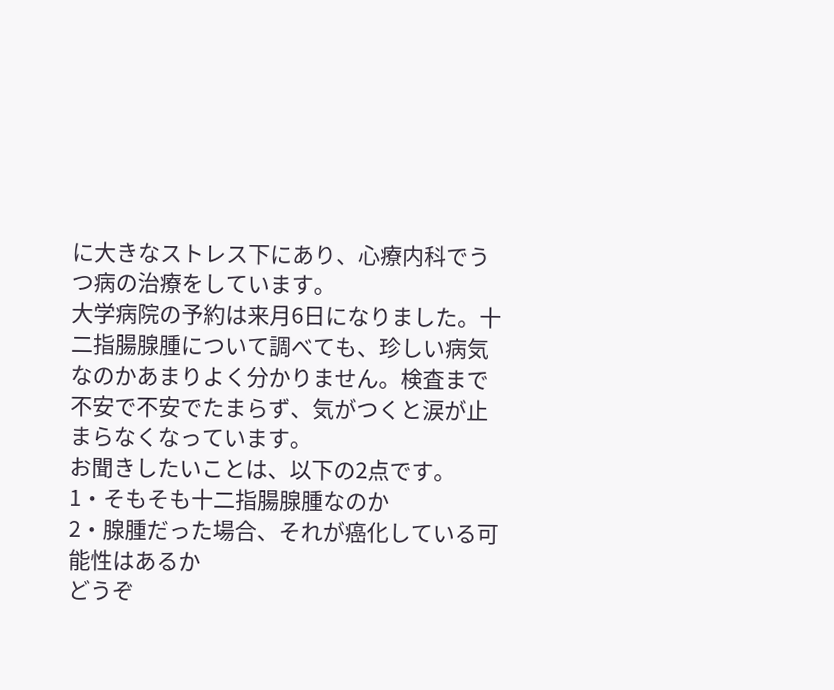に大きなストレス下にあり、心療内科でうつ病の治療をしています。
大学病院の予約は来月6日になりました。十二指腸腺腫について調べても、珍しい病気なのかあまりよく分かりません。検査まで不安で不安でたまらず、気がつくと涙が止まらなくなっています。
お聞きしたいことは、以下の2点です。
1・そもそも十二指腸腺腫なのか
2・腺腫だった場合、それが癌化している可能性はあるか
どうぞ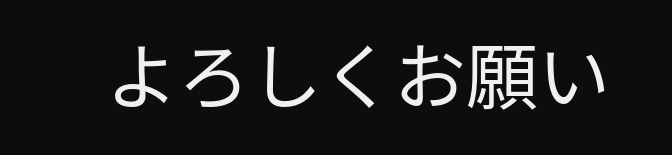よろしくお願い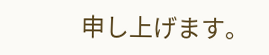申し上げます。